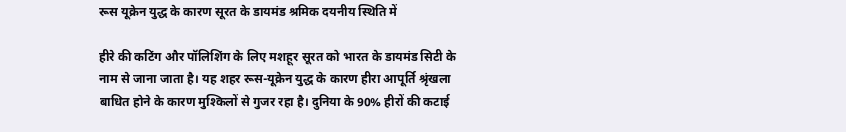रूस यूक्रेन युद्ध के कारण सूरत के डायमंड श्रमिक दयनीय स्थिति में

हीरे की कटिंग और पॉलिशिंग के लिए मशहूर सूरत को भारत के डायमंड सिटी के नाम से जाना जाता है। यह शहर रूस-यूक्रेन युद्ध के कारण हीरा आपूर्ति श्रृंखला बाधित होने के कारण मुश्किलों से गुजर रहा है। दुनिया के 90% हीरों की कटाई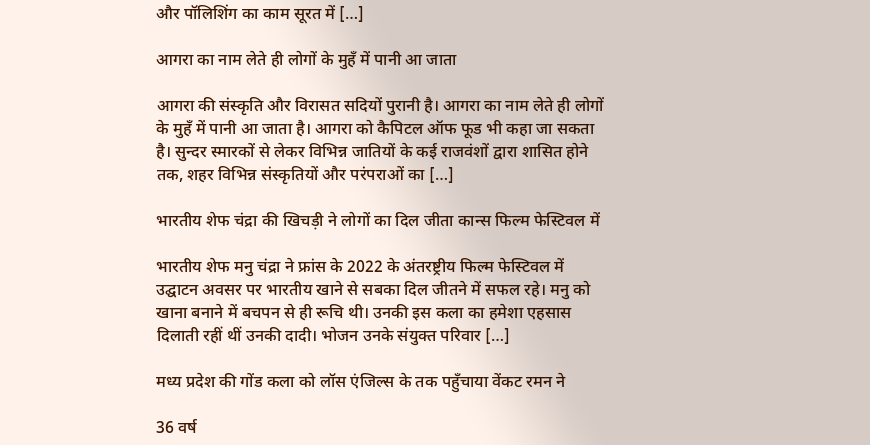और पॉलिशिंग का काम सूरत में […]

आगरा का नाम लेते ही लोगों के मुहँ में पानी आ जाता

आगरा की संस्कृति और विरासत सदियों पुरानी है। आगरा का नाम लेते ही लोगों के मुहँ में पानी आ जाता है। आगरा को कैपिटल ऑफ फूड भी कहा जा सकता है। सुन्दर स्मारकों से लेकर विभिन्न जातियों के कई राजवंशों द्वारा शासित होने तक, शहर विभिन्न संस्कृतियों और परंपराओं का […]

भारतीय शेफ चंद्रा की खिचड़ी ने लोगों का दिल जीता कान्स फिल्म फेस्टिवल में

भारतीय शेफ मनु चंद्रा ने फ्रांस के 2022 के अंतरष्ट्रीय फिल्म फेस्टिवल में उद्घाटन अवसर पर भारतीय खाने से सबका दिल जीतने में सफल रहे। मनु को खाना बनाने में बचपन से ही रूचि थी। उनकी इस कला का हमेशा एहसास दिलाती रहीं थीं उनकी दादी। भोजन उनके संयुक्त परिवार […]

मध्य प्रदेश की गोंड कला को लॉस एंजिल्स के तक पहुँचाया वेंकट रमन ने

36 वर्ष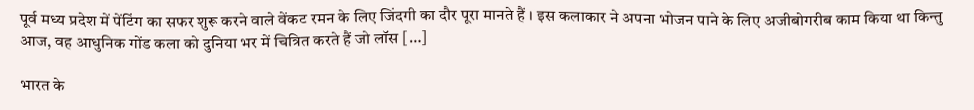पूर्व मध्य प्रदेश में पेंटिंग का सफर शुरू करने वाले वेंकट रमन के लिए जिंदगी का दौर पूरा मानते हैं । इस कलाकार ने अपना भोजन पाने के लिए अजीबोगरीब काम किया था किन्तु आज, वह आधुनिक गोंड कला को दुनिया भर में चित्रित करते हैं जो लॉस […]

भारत के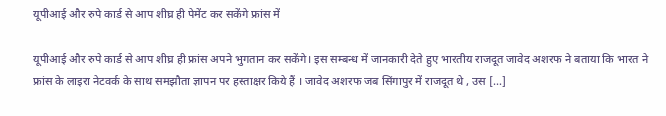यूपीआई और रुपे कार्ड से आप शीघ्र ही पेमेंट कर सकेंगे फ्रांस में

यूपीआई और रुपे कार्ड से आप शीघ्र ही फ्रांस अपने भुगतान कर सकेंगे। इस सम्बन्ध में जानकारी देते हुए भारतीय राजदूत जावेद अशरफ ने बताया कि भारत ने फ्रांस के लाइरा नेटवर्क के साथ समझौता ज्ञापन पर हस्ताक्षर किये हैं । जावेद अशरफ जब सिंगापुर में राजदूत थे , उस […]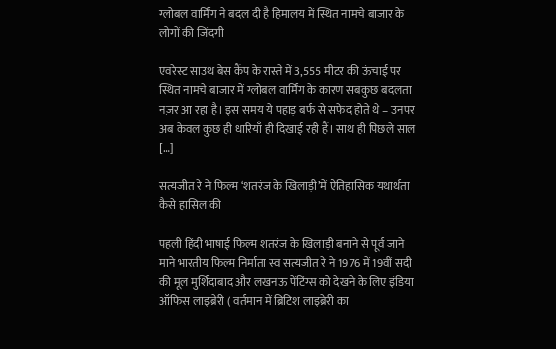ग्लोबल वार्मिंग ने बदल दी है हिमालय में स्थित नामचे बाजार के लोगों की जिंदगी

एवरेस्ट साउथ बेस कैंप के रास्ते में 3,555 मीटर की ऊंचाई पर स्थित नामचे बाजार में ग्लोबल वार्मिंग के कारण सबकुछ बदलता नज़र आ रहा है। इस समय ये पहाड़ बर्फ से सफेद होते थे – उनपर अब केवल कुछ ही धारियाँ ही दिखाई रही हैं। साथ ही पिछले साल […]

सत्यजीत रे ने फिल्म ‘शतरंज के खिलाड़ी’में ऐतिहासिक यथार्थता कैसे हासिल की

पहली हिंदी भाषाई फिल्म शतरंज के खिलाड़ी बनाने से पूर्व जाने माने भारतीय फिल्म निर्माता स्व सत्यजीत रे ने 1976 में 19वीं सदी की मूल मुर्शिदाबाद और लखनऊ पेंटिंग्स को देखने के लिए इंडिया ऑफिस लाइब्रेरी ( वर्तमान में ब्रिटिश लाइब्रेरी का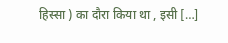हिस्सा ) का दौरा किया था , इसी […]